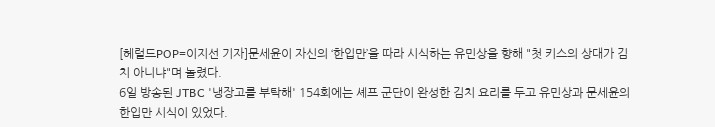[헤럴드POP=이지선 기자]문세윤이 자신의 ‘한입만’을 따라 시식하는 유민상을 향해 "첫 키스의 상대가 김치 아니냐"며 놀렸다.
6일 방송된 JTBC '냉장고를 부탁해' 154회에는 셰프 군단이 완성한 김치 요리를 두고 유민상과 문세윤의 한입만 시식이 있었다.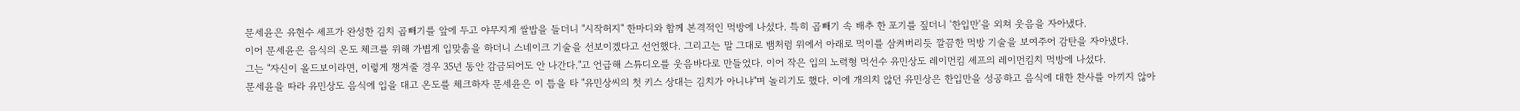문세윤은 유현수 셰프가 완성한 김치 곱빼기를 앞에 두고 야무지게 쌀밥을 들더니 "시작허지" 한마디와 함께 본격적인 먹방에 나섰다. 특히 곱빼기 속 배추 한 포기를 짚더니 '한입만'을 외쳐 웃음을 자아냈다.
이어 문세윤은 음식의 온도 체크를 위해 가볍게 입맞춤을 하더니 스네이크 기술을 선보이겠다고 선언했다. 그리고는 말 그대로 뱀처럼 위에서 아래로 먹이를 삼켜버리듯 깔끔한 먹방 기술을 보여주어 감탄을 자아냈다.
그는 "자신이 올드보이라면, 이렇게 챙겨줄 경우 35년 동안 감금되어도 안 나간다."고 언급해 스튜디오를 웃음바다로 만들었다. 이어 작은 입의 노력형 먹선수 유민상도 레이먼킴 셰프의 레이먼킴치 먹방에 나섰다.
문세윤을 따라 유민상도 음식에 입을 대고 온도를 체크하자 문세윤은 이 틈을 타 "유민상씨의 첫 키스 상대는 김치가 아니냐"며 놀리기도 했다. 이에 개의치 않던 유민상은 한입만을 성공하고 음식에 대한 찬사를 아끼지 않아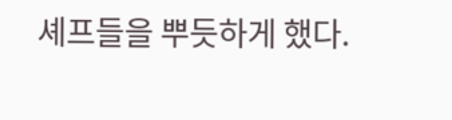셰프들을 뿌듯하게 했다.